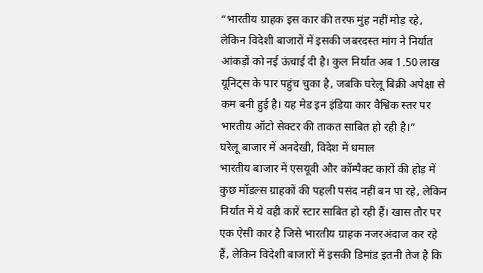“भारतीय ग्राहक इस कार की तरफ मुंह नहीं मोड़ रहे, लेकिन विदेशी बाजारों में इसकी जबरदस्त मांग ने निर्यात आंकड़ों को नई ऊंचाई दी है। कुल निर्यात अब 1.50 लाख यूनिट्स के पार पहुंच चुका है, जबकि घरेलू बिक्री अपेक्षा से कम बनी हुई है। यह मेड इन इंडिया कार वैश्विक स्तर पर भारतीय ऑटो सेक्टर की ताकत साबित हो रही है।”
घरेलू बाजार में अनदेखी, विदेश में धमाल
भारतीय बाजार में एसयूवी और कॉम्पैक्ट कारों की होड़ में कुछ मॉडल्स ग्राहकों की पहली पसंद नहीं बन पा रहे, लेकिन निर्यात में ये वही कारें स्टार साबित हो रही हैं। खास तौर पर एक ऐसी कार है जिसे भारतीय ग्राहक नजरअंदाज कर रहे हैं, लेकिन विदेशी बाजारों में इसकी डिमांड इतनी तेज है कि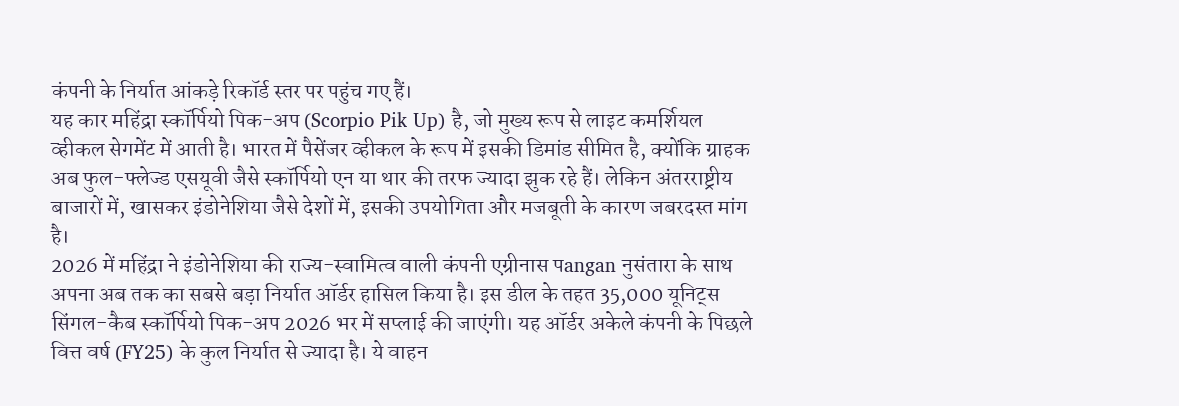कंपनी के निर्यात आंकड़े रिकॉर्ड स्तर पर पहुंच गए हैं।
यह कार महिंद्रा स्कॉर्पियो पिक-अप (Scorpio Pik Up) है, जो मुख्य रूप से लाइट कमर्शियल व्हीकल सेगमेंट में आती है। भारत में पैसेंजर व्हीकल के रूप में इसकी डिमांड सीमित है, क्योंकि ग्राहक अब फुल-फ्लेज्ड एसयूवी जैसे स्कॉर्पियो एन या थार की तरफ ज्यादा झुक रहे हैं। लेकिन अंतरराष्ट्रीय बाजारों में, खासकर इंडोनेशिया जैसे देशों में, इसकी उपयोगिता और मजबूती के कारण जबरदस्त मांग है।
2026 में महिंद्रा ने इंडोनेशिया की राज्य-स्वामित्व वाली कंपनी एग्रीनास पangan नुसंतारा के साथ अपना अब तक का सबसे बड़ा निर्यात ऑर्डर हासिल किया है। इस डील के तहत 35,000 यूनिट्स सिंगल-कैब स्कॉर्पियो पिक-अप 2026 भर में सप्लाई की जाएंगी। यह ऑर्डर अकेले कंपनी के पिछले वित्त वर्ष (FY25) के कुल निर्यात से ज्यादा है। ये वाहन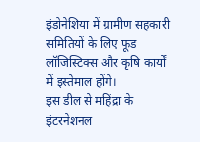इंडोनेशिया में ग्रामीण सहकारी समितियों के लिए फूड लॉजिस्टिक्स और कृषि कार्यों में इस्तेमाल होंगे।
इस डील से महिंद्रा के इंटरनेशनल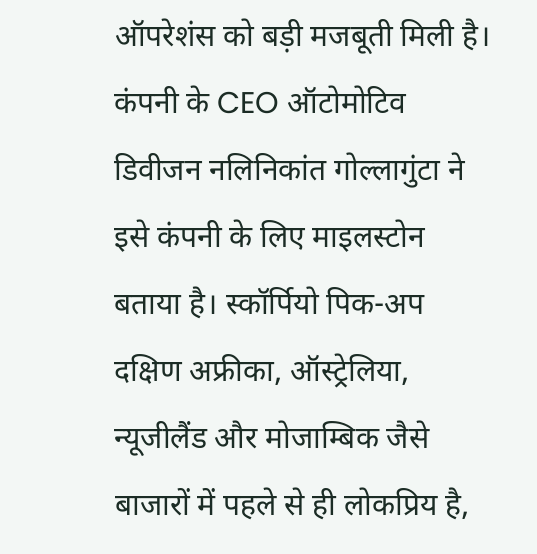ऑपरेशंस को बड़ी मजबूती मिली है। कंपनी के CEO ऑटोमोटिव डिवीजन नलिनिकांत गोल्लागुंटा ने इसे कंपनी के लिए माइलस्टोन बताया है। स्कॉर्पियो पिक-अप दक्षिण अफ्रीका, ऑस्ट्रेलिया, न्यूजीलैंड और मोजाम्बिक जैसे बाजारों में पहले से ही लोकप्रिय है,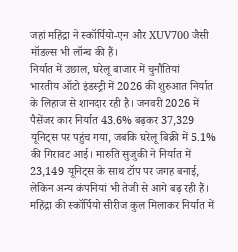जहां महिंद्रा ने स्कॉर्पियो-एन और XUV700 जैसी मॉडल्स भी लॉन्च की हैं।
निर्यात में उछाल, घरेलू बाजार में चुनौतियां
भारतीय ऑटो इंडस्ट्री में 2026 की शुरुआत निर्यात के लिहाज से शानदार रही है। जनवरी 2026 में पैसेंजर कार निर्यात 43.6% बढ़कर 37,329 यूनिट्स पर पहुंच गया, जबकि घरेलू बिक्री में 5.1% की गिरावट आई। मारुति सुजुकी ने निर्यात में 23,149 यूनिट्स के साथ टॉप पर जगह बनाई, लेकिन अन्य कंपनियां भी तेजी से आगे बढ़ रही हैं।
महिंद्रा की स्कॉर्पियो सीरीज कुल मिलाकर निर्यात में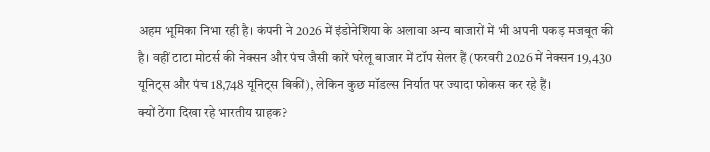अहम भूमिका निभा रही है। कंपनी ने 2026 में इंडोनेशिया के अलावा अन्य बाजारों में भी अपनी पकड़ मजबूत की है। वहीं टाटा मोटर्स की नेक्सन और पंच जैसी कारें घरेलू बाजार में टॉप सेलर हैं (फरवरी 2026 में नेक्सन 19,430 यूनिट्स और पंच 18,748 यूनिट्स बिकीं), लेकिन कुछ मॉडल्स निर्यात पर ज्यादा फोकस कर रहे हैं।
क्यों ठेंगा दिखा रहे भारतीय ग्राहक?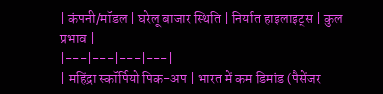| कंपनी/मॉडल | घरेलू बाजार स्थिति | निर्यात हाइलाइट्स | कुल प्रभाव |
|---|---|---|---|
| महिंद्रा स्कॉर्पियो पिक-अप | भारत में कम डिमांड (पैसेंजर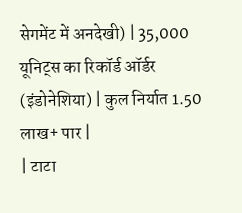सेगमेंट में अनदेखी) | 35,000 यूनिट्स का रिकॉर्ड ऑर्डर (इंडोनेशिया) | कुल निर्यात 1.50 लाख+ पार |
| टाटा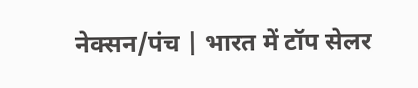नेक्सन/पंच | भारत में टॉप सेलर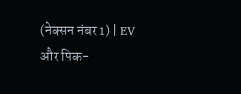(नेक्सन नंबर 1) | EV और पिक-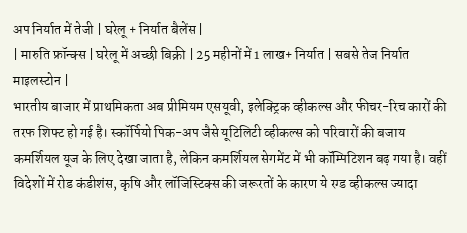अप निर्यात में तेजी | घरेलू + निर्यात बैलेंस |
| मारुति फ्रॉन्क्स | घरेलू में अच्छी बिक्री | 25 महीनों में 1 लाख+ निर्यात | सबसे तेज निर्यात माइलस्टोन |
भारतीय बाजार में प्राथमिकता अब प्रीमियम एसयूवी, इलेक्ट्रिक व्हीकल्स और फीचर-रिच कारों की तरफ शिफ्ट हो गई है। स्कॉर्पियो पिक-अप जैसे यूटिलिटी व्हीकल्स को परिवारों की बजाय कमर्शियल यूज के लिए देखा जाता है, लेकिन कमर्शियल सेगमेंट में भी कॉम्पिटिशन बढ़ गया है। वहीं विदेशों में रोड कंडीशंस, कृषि और लॉजिस्टिक्स की जरूरतों के कारण ये रग्ड व्हीकल्स ज्यादा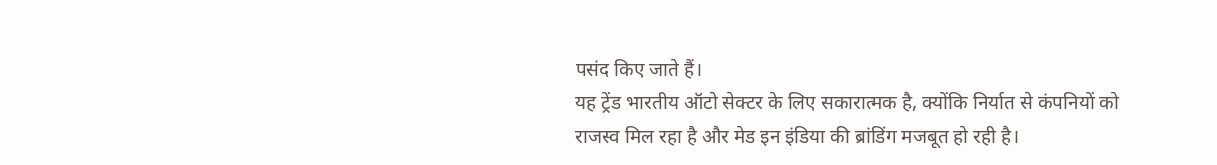पसंद किए जाते हैं।
यह ट्रेंड भारतीय ऑटो सेक्टर के लिए सकारात्मक है, क्योंकि निर्यात से कंपनियों को राजस्व मिल रहा है और मेड इन इंडिया की ब्रांडिंग मजबूत हो रही है।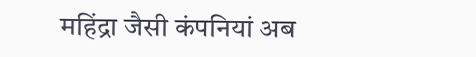महिंद्रा जैसी कंपनियां अब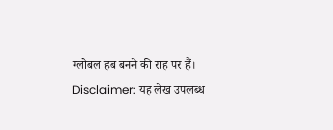ग्लोबल हब बनने की राह पर हैं।
Disclaimer: यह लेख उपलब्ध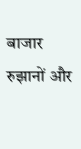बाजार रुझानों और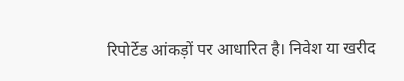रिपोर्टेड आंकड़ों पर आधारित है। निवेश या खरीद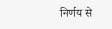निर्णय से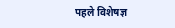पहले विशेषज्ञ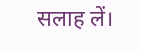सलाह लें।